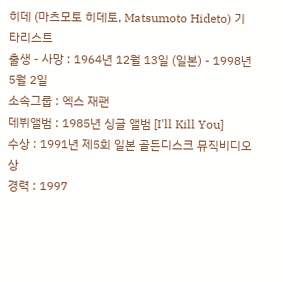히데 (마츠모토 히데토, Matsumoto Hideto) 기타리스트
출생 - 사망 : 1964년 12월 13일 (일본) - 1998년 5월 2일
소속그룹 : 엑스 재팬
데뷔앨범 : 1985년 싱글 앨범 [I'll Kill You]
수상 : 1991년 제5회 일본 골든디스크 뮤직비디오상
경력 : 1997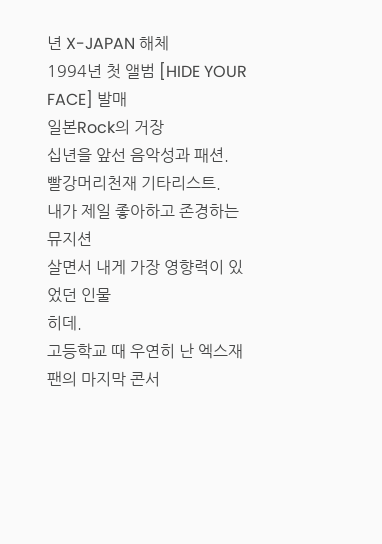년 X-JAPAN 해체
1994년 첫 앨범 [HIDE YOUR FACE] 발매
일본Rock의 거장
십년을 앞선 음악성과 패션.
빨강머리천재 기타리스트.
내가 제일 좋아하고 존경하는 뮤지션
살면서 내게 가장 영향력이 있었던 인물
히데.
고등학교 때 우연히 난 엑스재팬의 마지막 콘서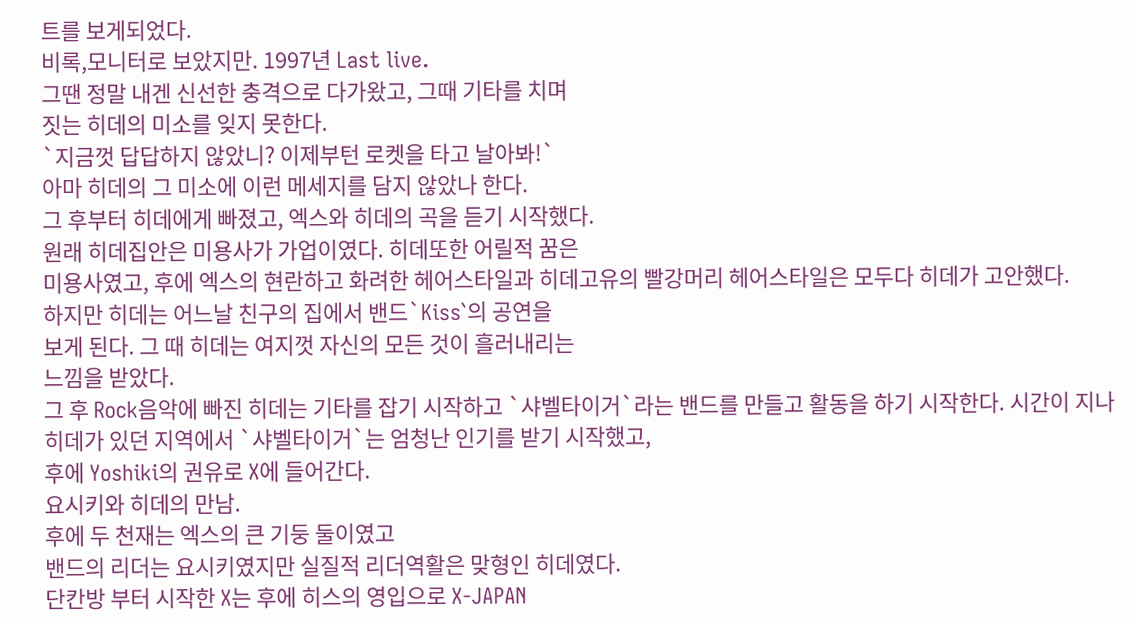트를 보게되었다.
비록,모니터로 보았지만. 1997년 Last live.
그땐 정말 내겐 신선한 충격으로 다가왔고, 그때 기타를 치며
짓는 히데의 미소를 잊지 못한다.
`지금껏 답답하지 않았니? 이제부턴 로켓을 타고 날아봐!`
아마 히데의 그 미소에 이런 메세지를 담지 않았나 한다.
그 후부터 히데에게 빠졌고, 엑스와 히데의 곡을 듣기 시작했다.
원래 히데집안은 미용사가 가업이였다. 히데또한 어릴적 꿈은
미용사였고, 후에 엑스의 현란하고 화려한 헤어스타일과 히데고유의 빨강머리 헤어스타일은 모두다 히데가 고안했다.
하지만 히데는 어느날 친구의 집에서 밴드`Kiss`의 공연을
보게 된다. 그 때 히데는 여지껏 자신의 모든 것이 흘러내리는
느낌을 받았다.
그 후 Rock음악에 빠진 히데는 기타를 잡기 시작하고 `샤벨타이거`라는 밴드를 만들고 활동을 하기 시작한다. 시간이 지나 히데가 있던 지역에서 `샤벨타이거`는 엄청난 인기를 받기 시작했고,
후에 Yoshiki의 권유로 X에 들어간다.
요시키와 히데의 만남.
후에 두 천재는 엑스의 큰 기둥 둘이였고
밴드의 리더는 요시키였지만 실질적 리더역활은 맞형인 히데였다.
단칸방 부터 시작한 X는 후에 히스의 영입으로 X-JAPAN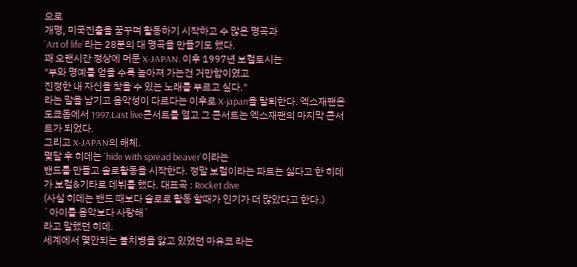으로
개명, 미국진출을 꿈꾸며 활동하기 시작하고 수 많은 명곡과
`Art of life`라는 28분의 대 명곡을 만들기도 했다.
꽤 오랜시간 정상에 머문 X-JAPAN. 이후 1997년 보컬토시는
"부와 명예를 얻을 수록 높아져 가는건 거만함이였고
진정한 내 자신을 찾을 수 있는 노래를 부르고 싶다."
라는 말을 남기고 음악성이 다르다는 이후로 X-japan을 탈퇴한다. 엑스재팬은 도쿄돔에서 1997.Last live콘서트를 열고 그 콘서트는 엑스재팬의 마지막 콘서트가 되었다.
그리고 X-JAPAN의 해체.
몇달 후 히데는 `hide with spread beaver`이라는
밴드를 만들고 솔로활동을 시작한다. 정말 보컬이라는 파트는 싫다고 한 히데가 보컬&기타로 데뷔를 했다. 대표곡 : Rocket dive
(사실 히데는 밴드 때보다 솔로로 활동 할때가 인기가 더 많았다고 한다.)
`아이를 음악보다 사랑해`
라고 말했던 히데.
세계에서 몇안되는 불치병을 앓고 있었던 마유코 라는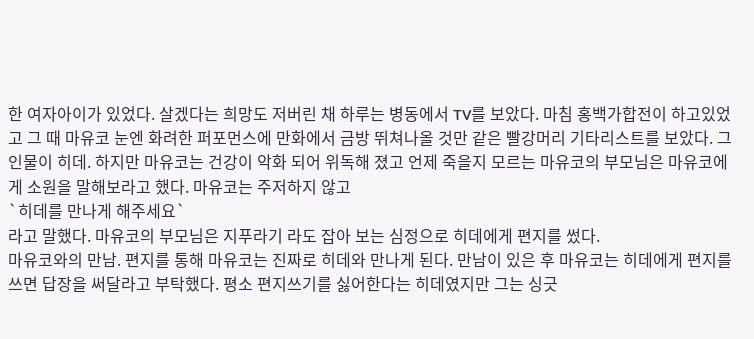한 여자아이가 있었다. 살겠다는 희망도 저버린 채 하루는 병동에서 TV를 보았다. 마침 홍백가합전이 하고있었고 그 때 마유코 눈엔 화려한 퍼포먼스에 만화에서 금방 뛰쳐나올 것만 같은 빨강머리 기타리스트를 보았다. 그 인물이 히데. 하지만 마유코는 건강이 악화 되어 위독해 졌고 언제 죽을지 모르는 마유코의 부모님은 마유코에게 소원을 말해보라고 했다. 마유코는 주저하지 않고
`히데를 만나게 해주세요`
라고 말했다. 마유코의 부모님은 지푸라기 라도 잡아 보는 심정으로 히데에게 편지를 썼다.
마유코와의 만남. 편지를 통해 마유코는 진짜로 히데와 만나게 된다. 만남이 있은 후 마유코는 히데에게 편지를 쓰면 답장을 써달라고 부탁했다. 평소 편지쓰기를 싫어한다는 히데였지만 그는 싱긋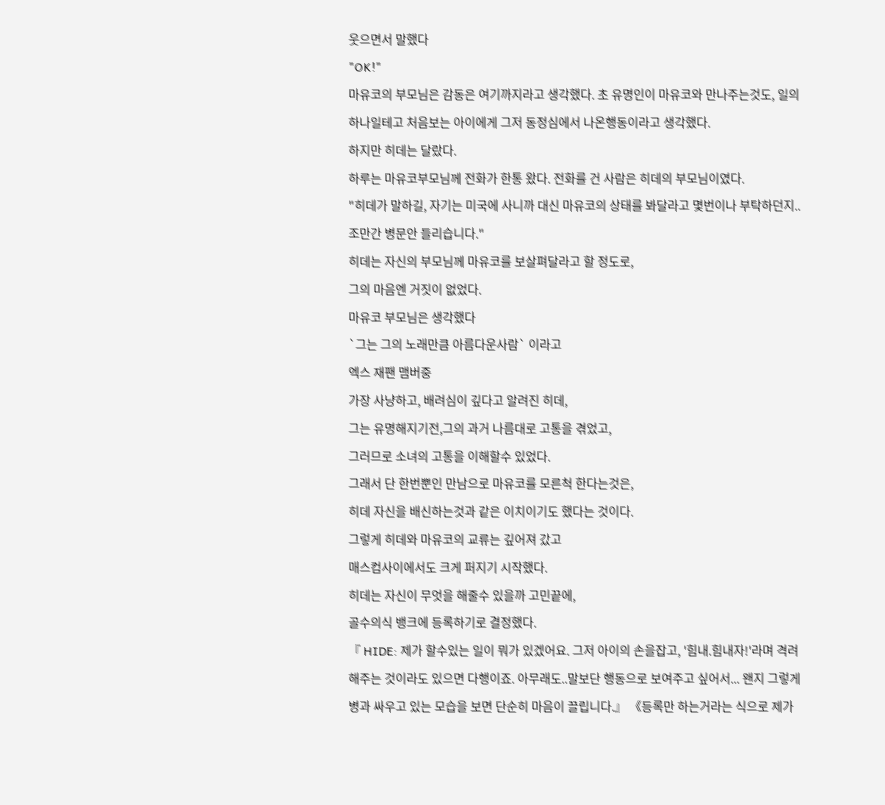웃으면서 말했다
"OK!"
마유코의 부모님은 감동은 여기까지라고 생각했다. 초 유명인이 마유코와 만나주는것도, 일의 하나일테고 처음보는 아이에게 그저 동정심에서 나온행동이라고 생각했다.
하지만 히데는 달랐다.
하루는 마유코부모님께 전화가 한통 왔다. 전화를 건 사람은 히데의 부모님이였다.
"히데가 말하길, 자기는 미국에 사니까 대신 마유코의 상태를 봐달라고 몇번이나 부탁하던지..조만간 병문안 들리습니다."
히데는 자신의 부모님께 마유코를 보살펴달라고 할 정도로,
그의 마음엔 거짓이 없었다.
마유코 부모님은 생각했다
`그는 그의 노래만큼 아름다운사람` 이라고
엑스 재팬 맴버중
가장 사냥하고, 배려심이 깊다고 알려진 히데,
그는 유명해지기전,그의 과거 나름대로 고통을 겪었고,
그러므로 소녀의 고통을 이해할수 있었다.
그래서 단 한번뿐인 만남으로 마유코를 모른척 한다는것은,
히데 자신을 배신하는것과 같은 이치이기도 했다는 것이다.
그렇게 히데와 마유코의 교류는 깊어져 갔고
매스컴사이에서도 크게 퍼지기 시작했다.
히데는 자신이 무엇을 해줄수 있을까 고민끝에,
골수의식 뱅크에 등록하기로 결정했다.
『 HIDE: 제가 할수있는 일이 뭐가 있겠어요. 그저 아이의 손을잡고, '힘내.힘내자!'라며 격려해주는 것이라도 있으면 다행이죠. 아무래도..말보단 행동으로 보여주고 싶어서... 왠지 그렇게 병과 싸우고 있는 모습을 보면 단순히 마음이 끌립니다.』 《등록만 하는거라는 식으로 제가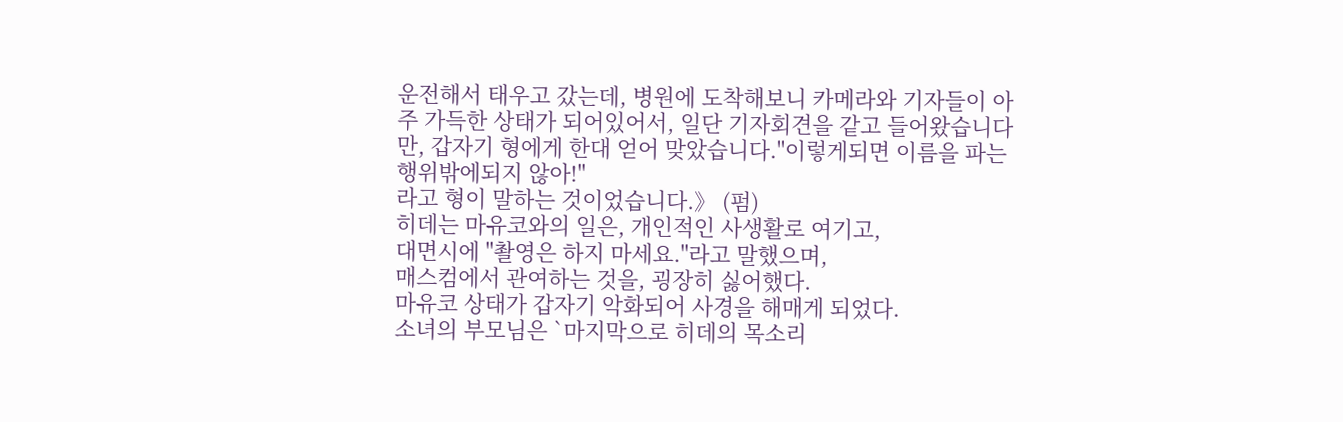운전해서 태우고 갔는데, 병원에 도착해보니 카메라와 기자들이 아주 가득한 상태가 되어있어서, 일단 기자회견을 같고 들어왔습니다만, 갑자기 형에게 한대 얻어 맞았습니다."이렇게되면 이름을 파는 행위밖에되지 않아!"
라고 형이 말하는 것이었습니다.》 (펌)
히데는 마유코와의 일은, 개인적인 사생활로 여기고,
대면시에 "촬영은 하지 마세요."라고 말했으며,
매스컴에서 관여하는 것을, 굉장히 싫어했다.
마유코 상태가 갑자기 악화되어 사경을 해매게 되었다.
소녀의 부모님은 `마지막으로 히데의 목소리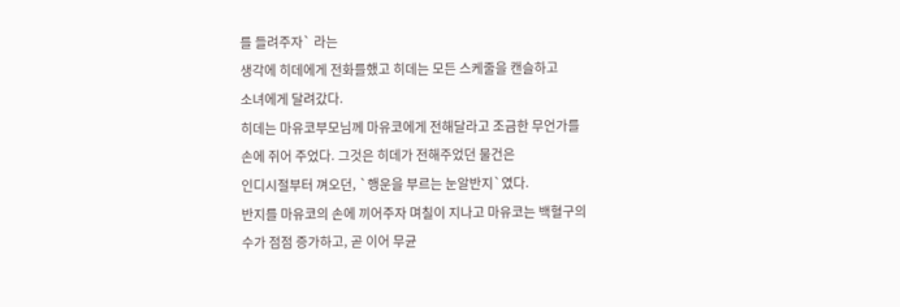를 들려주자` 라는
생각에 히데에게 전화를했고 히데는 모든 스케줄을 캔슬하고
소녀에게 달려갔다.
히데는 마유코부모님께 마유코에게 전해달라고 조금한 무언가를
손에 쥐어 주었다. 그것은 히데가 전해주었던 물건은
인디시절부터 껴오던, `행운을 부르는 눈알반지`였다.
반지를 마유코의 손에 끼어주자 며칠이 지나고 마유코는 백혈구의
수가 점점 증가하고, 곧 이어 무균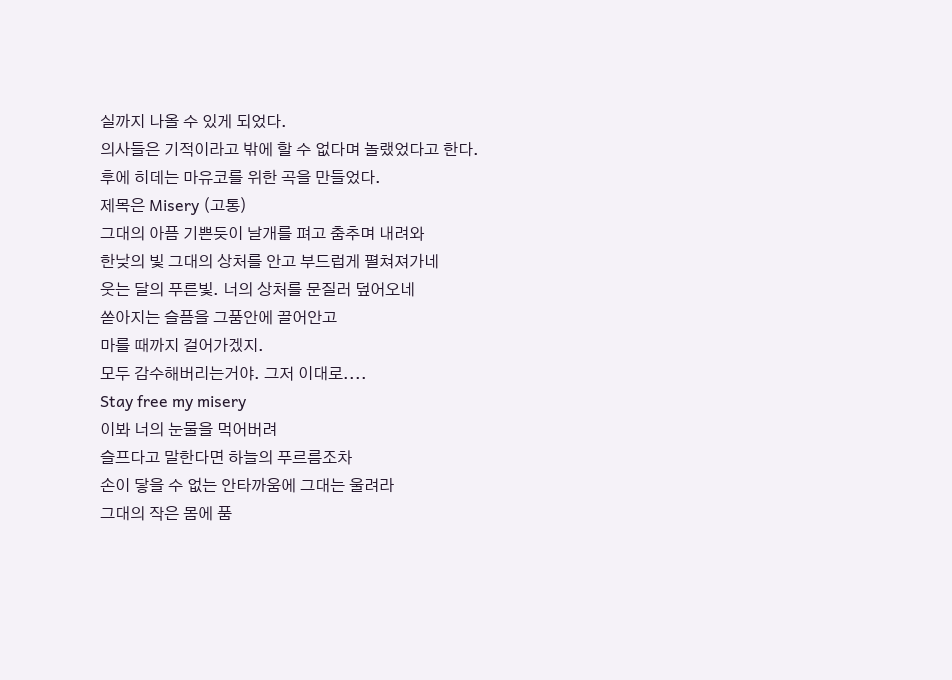실까지 나올 수 있게 되었다.
의사들은 기적이라고 밖에 할 수 없다며 놀랬었다고 한다.
후에 히데는 마유코를 위한 곡을 만들었다.
제목은 Misery (고통)
그대의 아픔 기쁜듯이 날개를 펴고 춤추며 내려와
한낮의 빛 그대의 상처를 안고 부드럽게 펼쳐져가네
웃는 달의 푸른빛. 너의 상처를 문질러 덮어오네
쏟아지는 슬픔을 그품안에 끌어안고
마를 때까지 걸어가겠지.
모두 감수해버리는거야. 그저 이대로....
Stay free my misery
이봐 너의 눈물을 먹어버려
슬프다고 말한다면 하늘의 푸르름조차
손이 닿을 수 없는 안타까움에 그대는 울려라
그대의 작은 몸에 품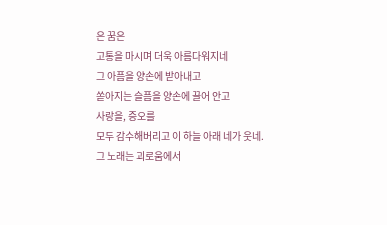은 꿈은
고통을 마시며 더욱 아름다워지네
그 아픔을 양손에 받아내고
쏟아지는 슬픔을 양손에 끌어 안고
사랑을, 증오를
모두 감수해버리고 이 하늘 아래 네가 웃네.
그 노래는 괴로움에서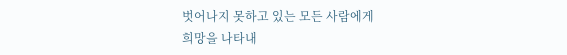벗어나지 못하고 있는 모든 사람에게
희망을 나타내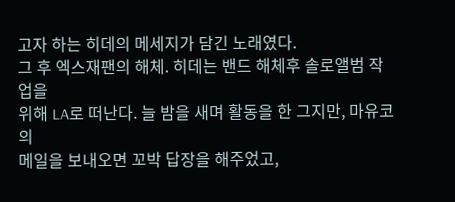고자 하는 히데의 메세지가 담긴 노래였다.
그 후 엑스재팬의 해체. 히데는 밴드 해체후 솔로앨범 작업을
위해 LA로 떠난다. 늘 밤을 새며 활동을 한 그지만, 마유코의
메일을 보내오면 꼬박 답장을 해주었고,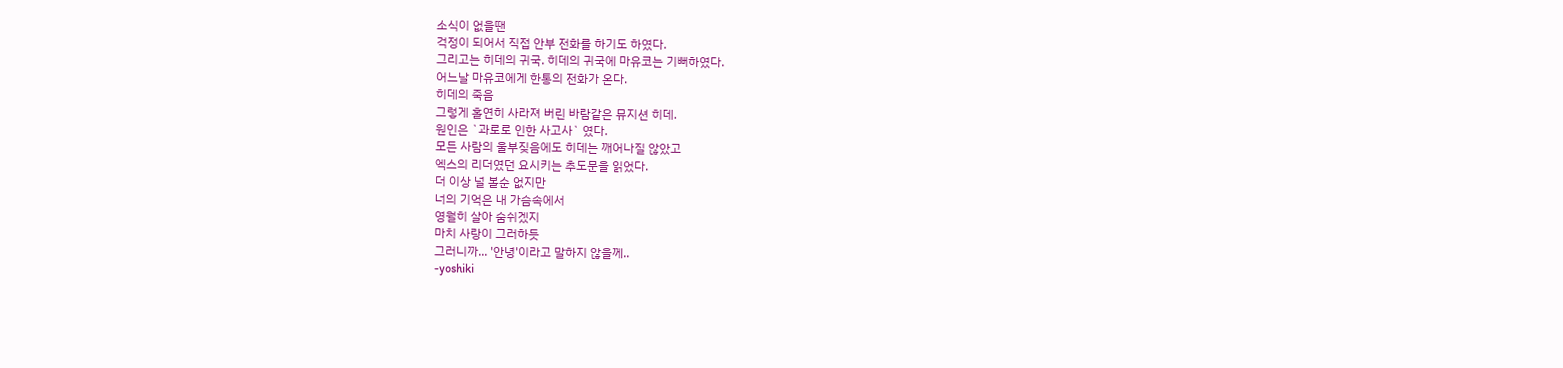소식이 없을땐
걱정이 되어서 직접 안부 전화를 하기도 하였다.
그리고는 히데의 귀국. 히데의 귀국에 마유코는 기뻐하였다.
어느날 마유코에게 한통의 전화가 온다.
히데의 죽음
그렇게 홀연히 사라져 버린 바람같은 뮤지션 히데.
원인은 `과로로 인한 사고사` 였다.
모든 사람의 울부짖음에도 히데는 깨어나질 않았고
엑스의 리더였던 요시키는 추도문을 읽었다.
더 이상 널 볼순 없지만
너의 기억은 내 가슴속에서
영월히 살아 숨쉬겠지
마치 사랑이 그러하듯
그러니까... '안녕'이라고 말하지 않을께..
-yoshiki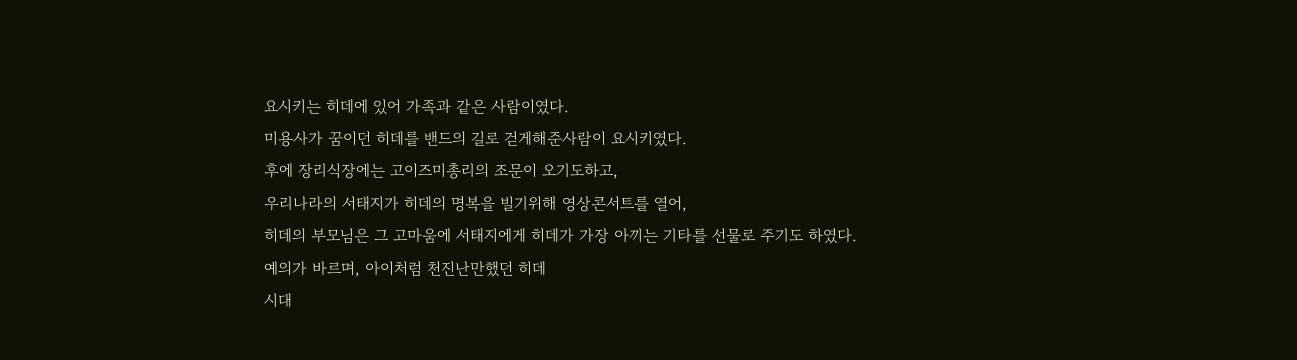요시키는 히데에 있어 가족과 같은 사람이였다.
미용사가 꿈이던 히데를 밴드의 길로 걷게해준사람이 요시키였다.
후에 장리식장에는 고이즈미총리의 조문이 오기도하고,
우리나라의 서태지가 히데의 명복을 빌기위해 영상콘서트를 열어,
히데의 부모님은 그 고마움에 서태지에게 히데가 가장 아끼는 기타를 선물로 주기도 하였다.
예의가 바르며, 아이처럼 천진난만했던 히데
시대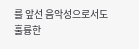를 앞선 음악성으로서도
훌륭한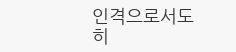인격으로서도
히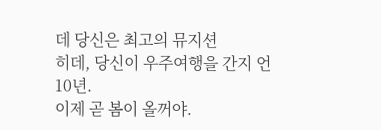데 당신은 최고의 뮤지션
히데, 당신이 우주여행을 간지 언 10년.
이제 곧 봄이 올꺼야.